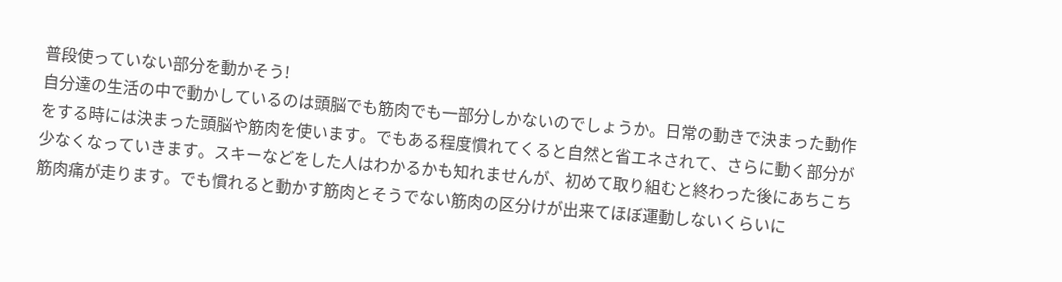普段使っていない部分を動かそう!
自分達の生活の中で動かしているのは頭脳でも筋肉でも一部分しかないのでしょうか。日常の動きで決まった動作をする時には決まった頭脳や筋肉を使います。でもある程度慣れてくると自然と省エネされて、さらに動く部分が少なくなっていきます。スキーなどをした人はわかるかも知れませんが、初めて取り組むと終わった後にあちこち筋肉痛が走ります。でも慣れると動かす筋肉とそうでない筋肉の区分けが出来てほぼ運動しないくらいに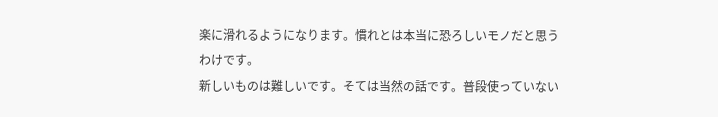楽に滑れるようになります。慣れとは本当に恐ろしいモノだと思うわけです。
新しいものは難しいです。そては当然の話です。普段使っていない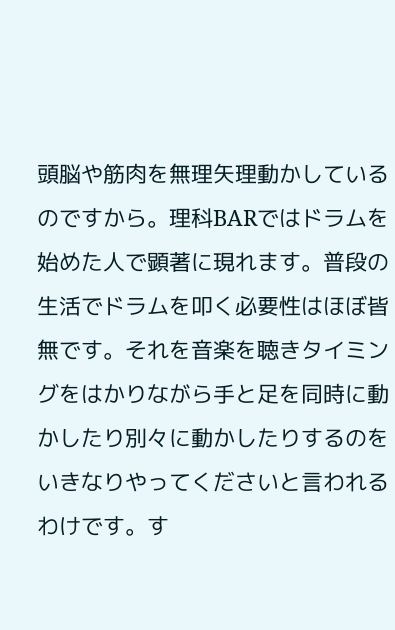頭脳や筋肉を無理矢理動かしているのですから。理科BARではドラムを始めた人で顕著に現れます。普段の生活でドラムを叩く必要性はほぼ皆無です。それを音楽を聴きタイミングをはかりながら手と足を同時に動かしたり別々に動かしたりするのをいきなりやってくださいと言われるわけです。す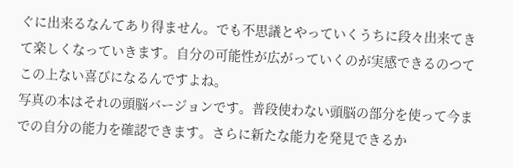ぐに出来るなんてあり得ません。でも不思議とやっていくうちに段々出来てきて楽しくなっていきます。自分の可能性が広がっていくのが実感できるのつてこの上ない喜びになるんですよね。
写真の本はそれの頭脳バージョンです。普段使わない頭脳の部分を使って今までの自分の能力を確認できます。さらに新たな能力を発見できるか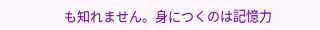も知れません。身につくのは記憶力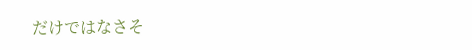だけではなさそ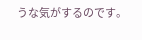うな気がするのです。